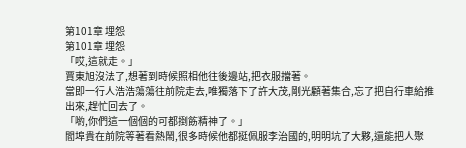第101章 埋怨
第101章 埋怨
「哎,這就走。」
賈東旭沒法了,想著到時候照相他往後邊站,把衣服擋著。
當即一行人浩浩蕩蕩往前院走去,唯獨落下了許大茂,剛光顧著集合,忘了把自行車給推出來,趕忙回去了。
「喲,你們這一個個的可都捯飭精神了。」
閻埠貴在前院等著看熱鬧,很多時候他都挺佩服李治國的,明明坑了大夥,還能把人聚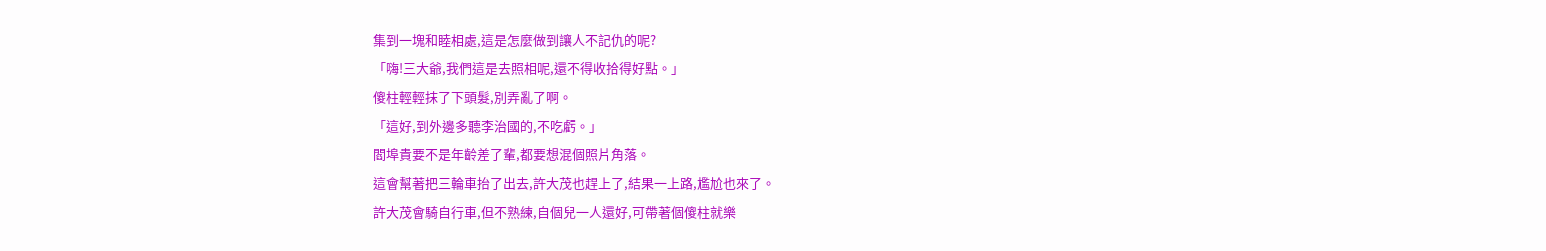集到一塊和睦相處,這是怎麼做到讓人不記仇的呢?
「嗨!三大爺,我們這是去照相呢,還不得收拾得好點。」
傻柱輕輕抹了下頭髮,別弄亂了啊。
「這好,到外邊多聽李治國的,不吃虧。」
閻埠貴要不是年齡差了輩,都要想混個照片角落。
這會幫著把三輪車抬了出去,許大茂也趕上了,結果一上路,尷尬也來了。
許大茂會騎自行車,但不熟練,自個兒一人還好,可帶著個傻柱就樂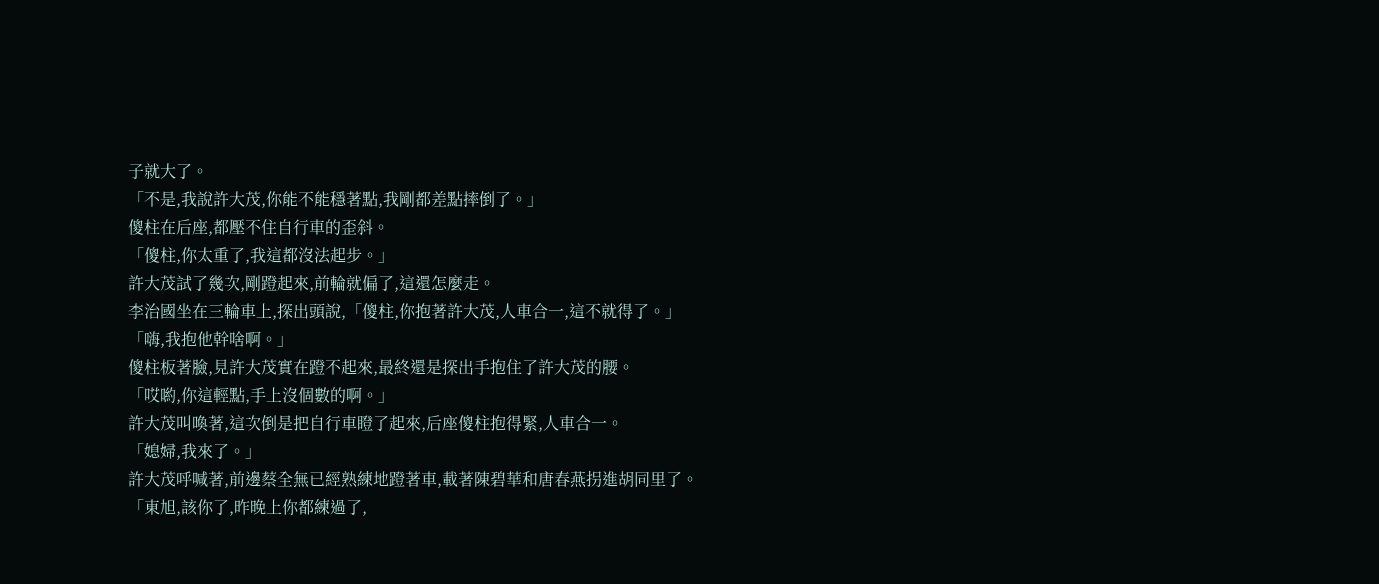子就大了。
「不是,我說許大茂,你能不能穩著點,我剛都差點摔倒了。」
傻柱在后座,都壓不住自行車的歪斜。
「傻柱,你太重了,我這都沒法起步。」
許大茂試了幾次,剛蹬起來,前輪就偏了,這還怎麼走。
李治國坐在三輪車上,探出頭說,「傻柱,你抱著許大茂,人車合一,這不就得了。」
「嗨,我抱他幹啥啊。」
傻柱板著臉,見許大茂實在蹬不起來,最終還是探出手抱住了許大茂的腰。
「哎喲,你這輕點,手上沒個數的啊。」
許大茂叫喚著,這次倒是把自行車瞪了起來,后座傻柱抱得緊,人車合一。
「媳婦,我來了。」
許大茂呼喊著,前邊蔡全無已經熟練地蹬著車,載著陳碧華和唐春燕拐進胡同里了。
「東旭,該你了,昨晚上你都練過了,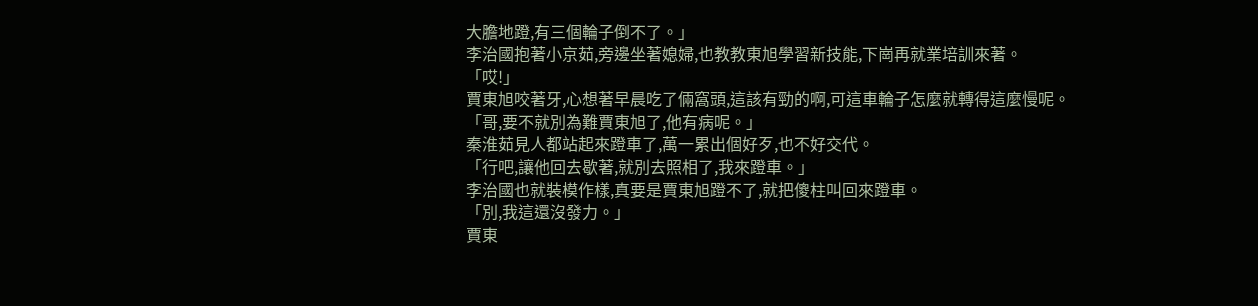大膽地蹬,有三個輪子倒不了。」
李治國抱著小京茹,旁邊坐著媳婦,也教教東旭學習新技能,下崗再就業培訓來著。
「哎!」
賈東旭咬著牙,心想著早晨吃了倆窩頭,這該有勁的啊,可這車輪子怎麼就轉得這麼慢呢。
「哥,要不就別為難賈東旭了,他有病呢。」
秦淮茹見人都站起來蹬車了,萬一累出個好歹,也不好交代。
「行吧,讓他回去歇著,就別去照相了,我來蹬車。」
李治國也就裝模作樣,真要是賈東旭蹬不了,就把傻柱叫回來蹬車。
「別,我這還沒發力。」
賈東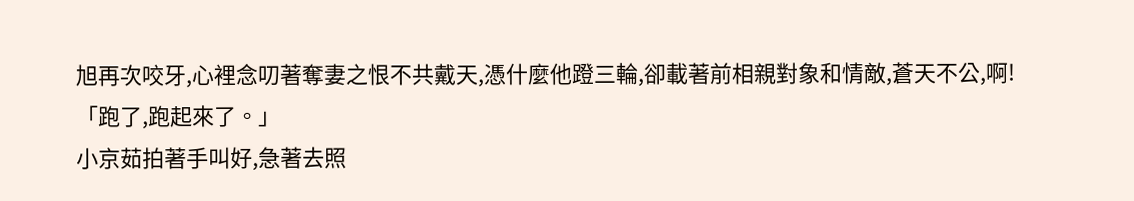旭再次咬牙,心裡念叨著奪妻之恨不共戴天,憑什麼他蹬三輪,卻載著前相親對象和情敵,蒼天不公,啊!
「跑了,跑起來了。」
小京茹拍著手叫好,急著去照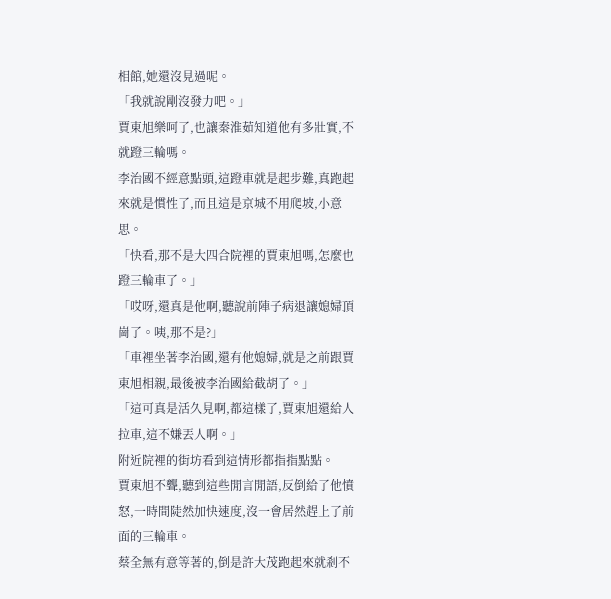相館,她還沒見過呢。
「我就說剛沒發力吧。」
賈東旭樂呵了,也讓秦淮茹知道他有多壯實,不就蹬三輪嗎。
李治國不經意點頭,這蹬車就是起步難,真跑起來就是慣性了,而且這是京城不用爬坡,小意思。
「快看,那不是大四合院裡的賈東旭嗎,怎麼也蹬三輪車了。」
「哎呀,還真是他啊,聽說前陣子病退讓媳婦頂崗了。咦,那不是?」
「車裡坐著李治國,還有他媳婦,就是之前跟賈東旭相親,最後被李治國給截胡了。」
「這可真是活久見啊,都這樣了,賈東旭還給人拉車,這不嫌丟人啊。」
附近院裡的街坊看到這情形都指指點點。
賈東旭不聾,聽到這些閒言閒語,反倒給了他憤怒,一時間陡然加快速度,沒一會居然趕上了前面的三輪車。
蔡全無有意等著的,倒是許大茂跑起來就剎不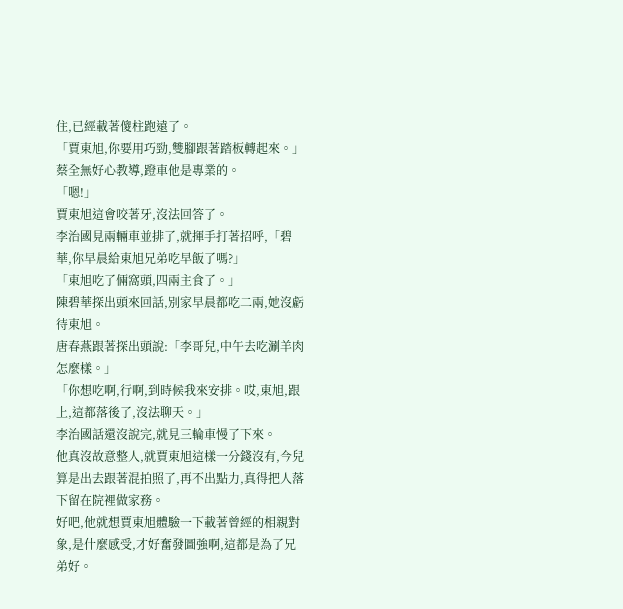住,已經載著傻柱跑遠了。
「賈東旭,你要用巧勁,雙腳跟著踏板轉起來。」
蔡全無好心教導,蹬車他是專業的。
「嗯!」
賈東旭這會咬著牙,沒法回答了。
李治國見兩輛車並排了,就揮手打著招呼,「碧華,你早晨給東旭兄弟吃早飯了嗎?」
「東旭吃了倆窩頭,四兩主食了。」
陳碧華探出頭來回話,別家早晨都吃二兩,她沒虧待東旭。
唐春燕跟著探出頭說:「李哥兒,中午去吃涮羊肉怎麼樣。」
「你想吃啊,行啊,到時候我來安排。哎,東旭,跟上,這都落後了,沒法聊天。」
李治國話還沒說完,就見三輪車慢了下來。
他真沒故意整人,就賈東旭這樣一分錢沒有,今兒算是出去跟著混拍照了,再不出點力,真得把人落下留在院裡做家務。
好吧,他就想賈東旭體驗一下載著曾經的相親對象,是什麼感受,才好奮發圖強啊,這都是為了兄弟好。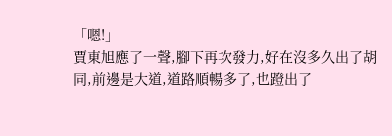「嗯!」
賈東旭應了一聲,腳下再次發力,好在沒多久出了胡同,前邊是大道,道路順暢多了,也蹬出了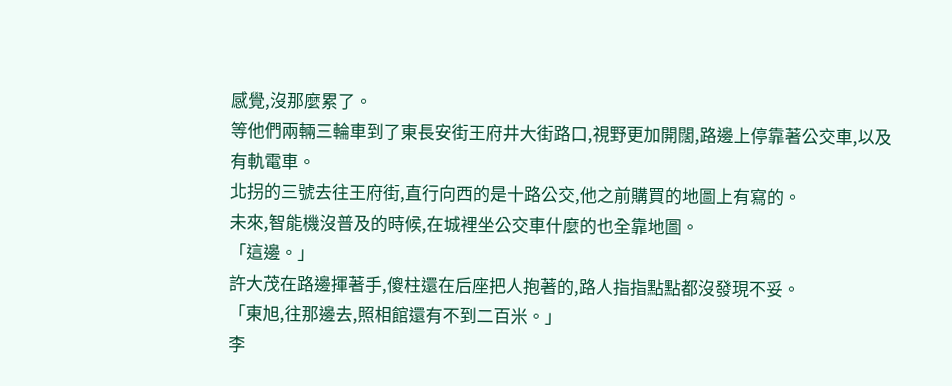感覺,沒那麼累了。
等他們兩輛三輪車到了東長安街王府井大街路口,視野更加開闊,路邊上停靠著公交車,以及有軌電車。
北拐的三號去往王府街,直行向西的是十路公交,他之前購買的地圖上有寫的。
未來,智能機沒普及的時候,在城裡坐公交車什麼的也全靠地圖。
「這邊。」
許大茂在路邊揮著手,傻柱還在后座把人抱著的,路人指指點點都沒發現不妥。
「東旭,往那邊去,照相館還有不到二百米。」
李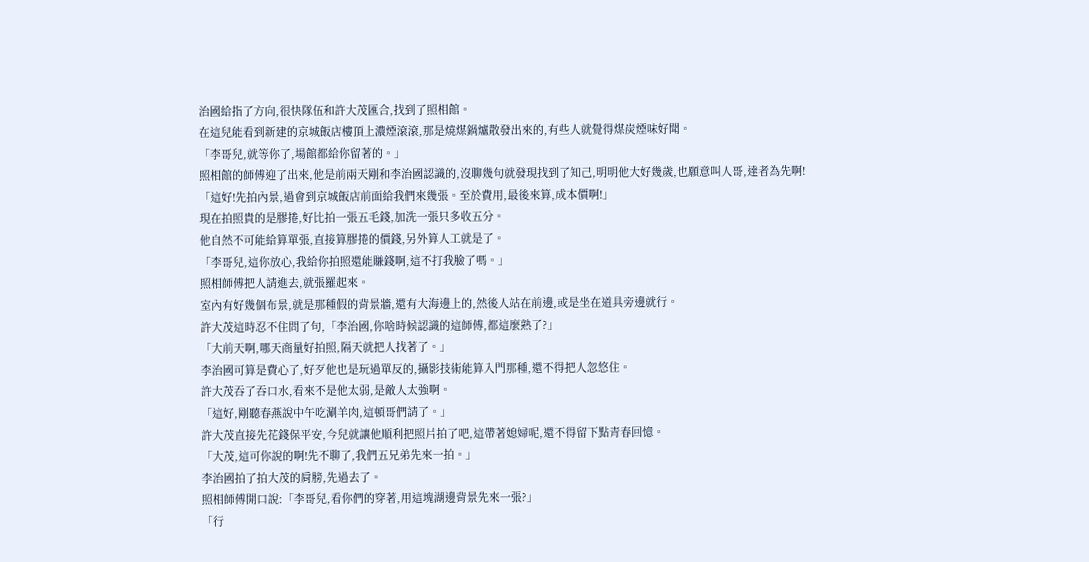治國給指了方向,很快隊伍和許大茂匯合,找到了照相館。
在這兒能看到新建的京城飯店樓頂上濃煙滾滾,那是燒煤鍋爐散發出來的,有些人就覺得煤炭煙味好聞。
「李哥兒,就等你了,場館都給你留著的。」
照相館的師傅迎了出來,他是前兩天剛和李治國認識的,沒聊幾句就發現找到了知己,明明他大好幾歲,也願意叫人哥,達者為先啊!
「這好!先拍內景,過會到京城飯店前面給我們來幾張。至於費用,最後來算,成本價啊!」
現在拍照貴的是膠捲,好比拍一張五毛錢,加洗一張只多收五分。
他自然不可能給算單張,直接算膠捲的價錢,另外算人工就是了。
「李哥兒,這你放心,我給你拍照還能賺錢啊,這不打我臉了嗎。」
照相師傅把人請進去,就張羅起來。
室內有好幾個布景,就是那種假的背景牆,還有大海邊上的,然後人站在前邊,或是坐在道具旁邊就行。
許大茂這時忍不住問了句,「李治國,你啥時候認識的這師傅,都這麼熟了?」
「大前天啊,哪天商量好拍照,隔天就把人找著了。」
李治國可算是費心了,好歹他也是玩過單反的,攝影技術能算入門那種,還不得把人忽悠住。
許大茂吞了吞口水,看來不是他太弱,是敵人太強啊。
「這好,剛聽春燕說中午吃涮羊肉,這頓哥們請了。」
許大茂直接先花錢保平安,今兒就讓他順利把照片拍了吧,這帶著媳婦呢,還不得留下點青春回憶。
「大茂,這可你說的啊!先不聊了,我們五兄弟先來一拍。」
李治國拍了拍大茂的肩膀,先過去了。
照相師傅開口說:「李哥兒,看你們的穿著,用這塊湖邊背景先來一張?」
「行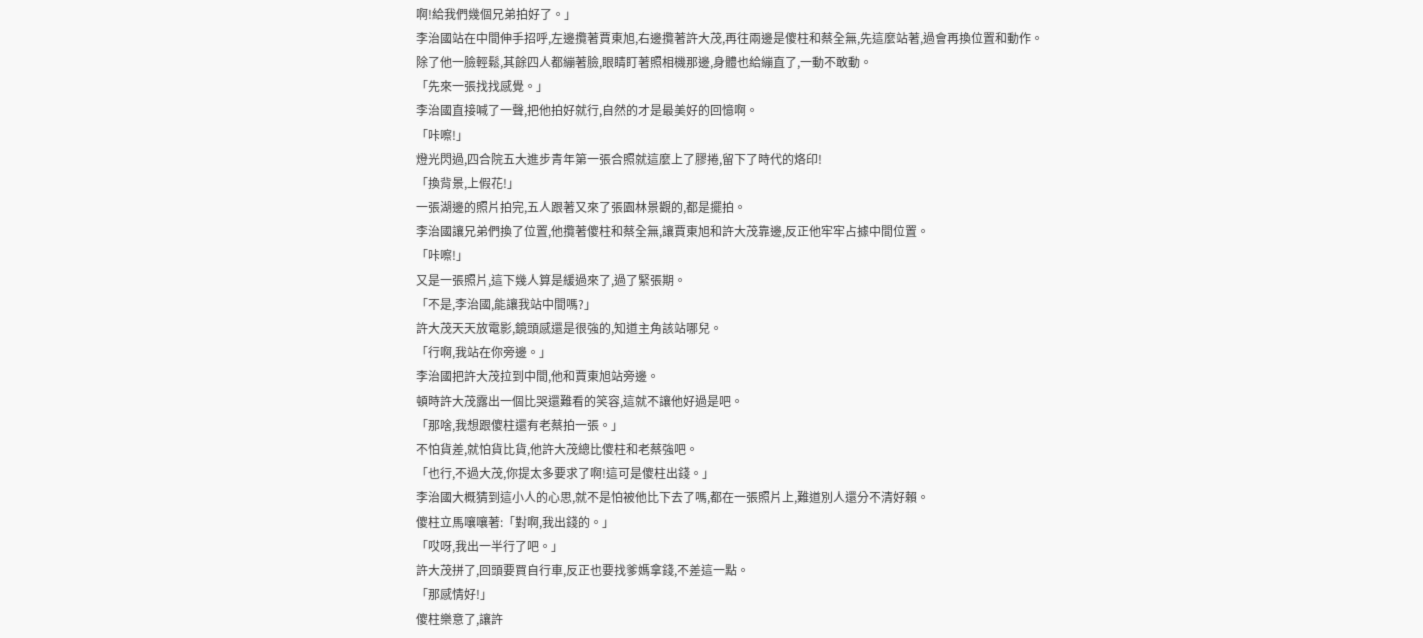啊!給我們幾個兄弟拍好了。」
李治國站在中間伸手招呼,左邊攬著賈東旭,右邊攬著許大茂,再往兩邊是傻柱和蔡全無,先這麼站著,過會再換位置和動作。
除了他一臉輕鬆,其餘四人都繃著臉,眼睛盯著照相機那邊,身體也給繃直了,一動不敢動。
「先來一張找找感覺。」
李治國直接喊了一聲,把他拍好就行,自然的才是最美好的回憶啊。
「咔嚓!」
燈光閃過,四合院五大進步青年第一張合照就這麼上了膠捲,留下了時代的烙印!
「換背景,上假花!」
一張湖邊的照片拍完,五人跟著又來了張園林景觀的,都是擺拍。
李治國讓兄弟們換了位置,他攬著傻柱和蔡全無,讓賈東旭和許大茂靠邊,反正他牢牢占據中間位置。
「咔嚓!」
又是一張照片,這下幾人算是緩過來了,過了緊張期。
「不是,李治國,能讓我站中間嗎?」
許大茂天天放電影,鏡頭感還是很強的,知道主角該站哪兒。
「行啊,我站在你旁邊。」
李治國把許大茂拉到中間,他和賈東旭站旁邊。
頓時許大茂露出一個比哭還難看的笑容,這就不讓他好過是吧。
「那啥,我想跟傻柱還有老蔡拍一張。」
不怕貨差,就怕貨比貨,他許大茂總比傻柱和老蔡強吧。
「也行,不過大茂,你提太多要求了啊!這可是傻柱出錢。」
李治國大概猜到這小人的心思,就不是怕被他比下去了嗎,都在一張照片上,難道別人還分不清好賴。
傻柱立馬嚷嚷著:「對啊,我出錢的。」
「哎呀,我出一半行了吧。」
許大茂拼了,回頭要買自行車,反正也要找爹媽拿錢,不差這一點。
「那感情好!」
傻柱樂意了,讓許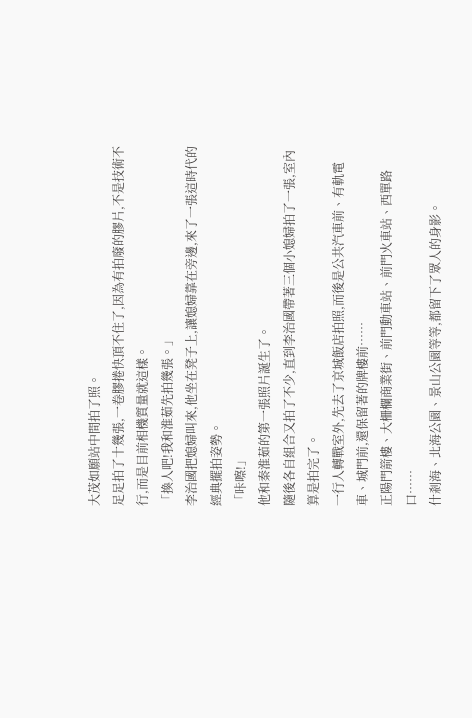大茂如願站中間拍了照。
足足拍了十幾張,一卷膠捲快頂不住了,因為有拍廢的膠片,不是技術不行,而是目前相機質量就這樣。
「換人吧!我和淮茹先拍幾張。」
李治國把媳婦叫來,他坐在凳子上,讓媳婦靠在旁邊,來了一張這時代的經典擺拍姿勢。
「咔嚓!」
他和秦淮茹的第一張照片誕生了。
隨後各自組合又拍了不少,直到李治國帶著三個小媳婦拍了一張,室內算是拍完了。
一行人轉戰室外,先去了京城飯店拍照,而後是公共汽車前、有軌電車、城門前,還保留著的牌樓前……
正陽門箭樓、大柵欄商業街、前門動車站、前門火車站、西單路口……
什剎海、北海公園、景山公園等等,都留下了眾人的身影。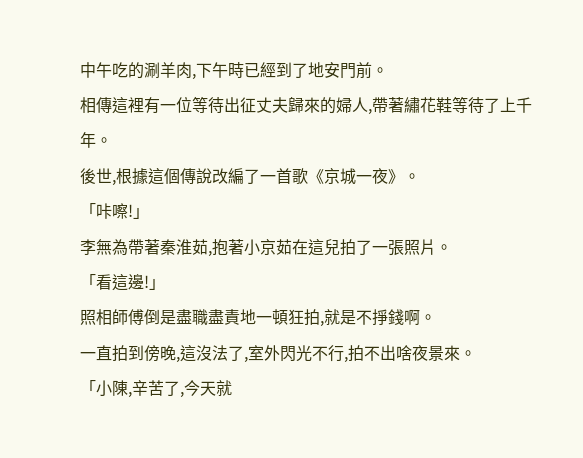中午吃的涮羊肉,下午時已經到了地安門前。
相傳這裡有一位等待出征丈夫歸來的婦人,帶著繡花鞋等待了上千年。
後世,根據這個傳說改編了一首歌《京城一夜》。
「咔嚓!」
李無為帶著秦淮茹,抱著小京茹在這兒拍了一張照片。
「看這邊!」
照相師傅倒是盡職盡責地一頓狂拍,就是不掙錢啊。
一直拍到傍晚,這沒法了,室外閃光不行,拍不出啥夜景來。
「小陳,辛苦了,今天就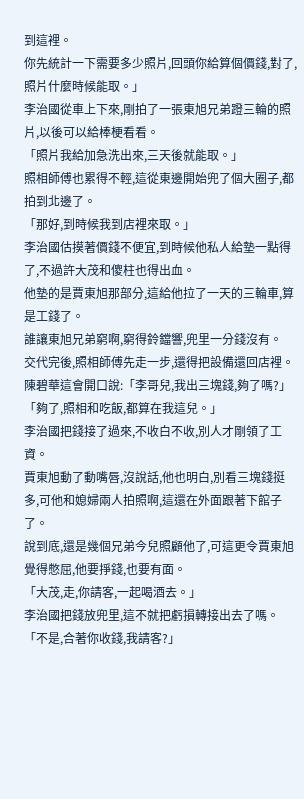到這裡。
你先統計一下需要多少照片,回頭你給算個價錢,對了,照片什麼時候能取。」
李治國從車上下來,剛拍了一張東旭兄弟蹬三輪的照片,以後可以給棒梗看看。
「照片我給加急洗出來,三天後就能取。」
照相師傅也累得不輕,這從東邊開始兜了個大圈子,都拍到北邊了。
「那好,到時候我到店裡來取。」
李治國估摸著價錢不便宜,到時候他私人給墊一點得了,不過許大茂和傻柱也得出血。
他墊的是賈東旭那部分,這給他拉了一天的三輪車,算是工錢了。
誰讓東旭兄弟窮啊,窮得鈴鐺響,兜里一分錢沒有。
交代完後,照相師傅先走一步,還得把設備還回店裡。
陳碧華這會開口說:「李哥兒,我出三塊錢,夠了嗎?」
「夠了,照相和吃飯,都算在我這兒。」
李治國把錢接了過來,不收白不收,別人才剛領了工資。
賈東旭動了動嘴唇,沒說話,他也明白,別看三塊錢挺多,可他和媳婦兩人拍照啊,這還在外面跟著下館子了。
說到底,還是幾個兄弟今兒照顧他了,可這更令賈東旭覺得憋屈,他要掙錢,也要有面。
「大茂,走,你請客,一起喝酒去。」
李治國把錢放兜里,這不就把虧損轉接出去了嗎。
「不是,合著你收錢,我請客?」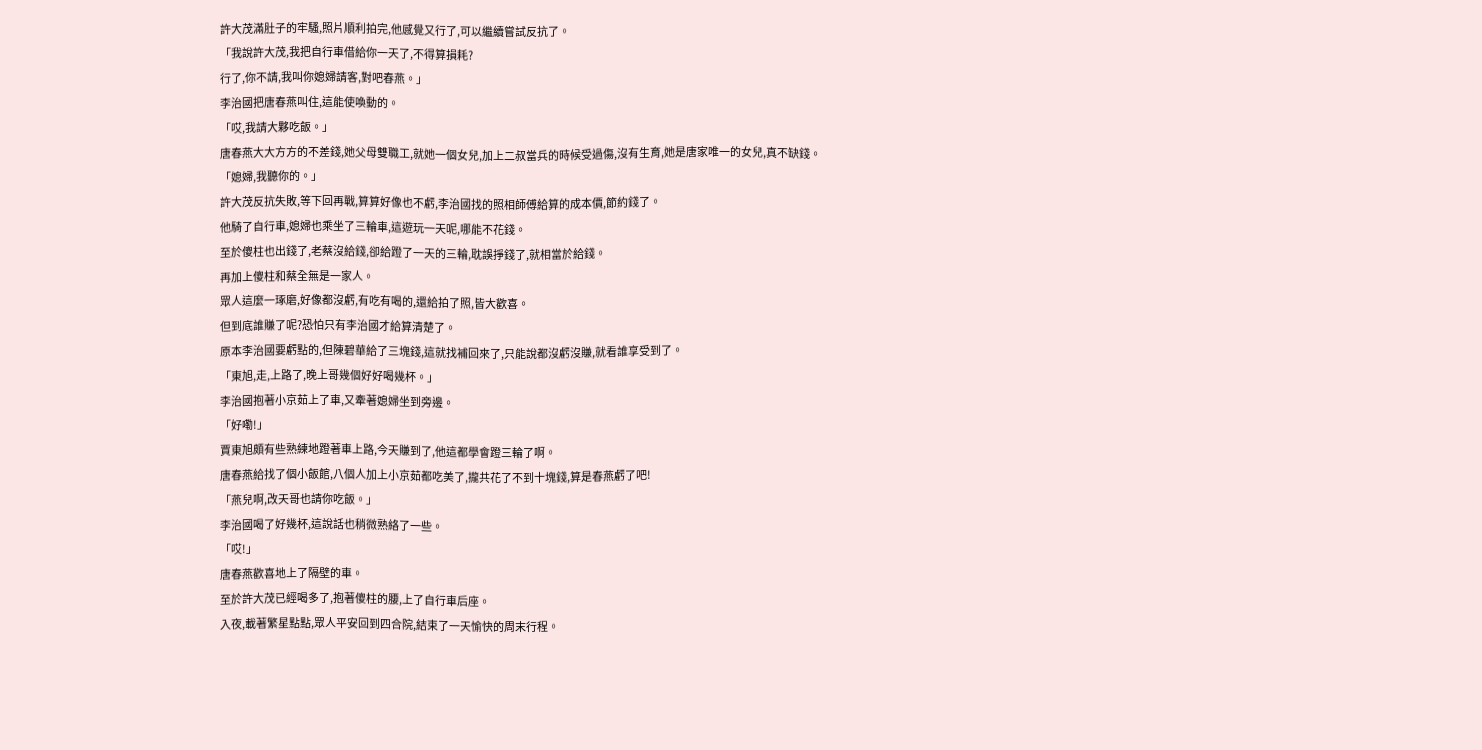許大茂滿肚子的牢騷,照片順利拍完,他感覺又行了,可以繼續嘗試反抗了。
「我說許大茂,我把自行車借給你一天了,不得算損耗?
行了,你不請,我叫你媳婦請客,對吧春燕。」
李治國把唐春燕叫住,這能使喚動的。
「哎,我請大夥吃飯。」
唐春燕大大方方的不差錢,她父母雙職工,就她一個女兒,加上二叔當兵的時候受過傷,沒有生育,她是唐家唯一的女兒,真不缺錢。
「媳婦,我聽你的。」
許大茂反抗失敗,等下回再戰,算算好像也不虧,李治國找的照相師傅給算的成本價,節約錢了。
他騎了自行車,媳婦也乘坐了三輪車,這遊玩一天呢,哪能不花錢。
至於傻柱也出錢了,老蔡沒給錢,卻給蹬了一天的三輪,耽誤掙錢了,就相當於給錢。
再加上傻柱和蔡全無是一家人。
眾人這麼一琢磨,好像都沒虧,有吃有喝的,還給拍了照,皆大歡喜。
但到底誰賺了呢?恐怕只有李治國才給算清楚了。
原本李治國要虧點的,但陳碧華給了三塊錢,這就找補回來了,只能說都沒虧沒賺,就看誰享受到了。
「東旭,走,上路了,晚上哥幾個好好喝幾杯。」
李治國抱著小京茹上了車,又牽著媳婦坐到旁邊。
「好嘞!」
賈東旭頗有些熟練地蹬著車上路,今天賺到了,他這都學會蹬三輪了啊。
唐春燕給找了個小飯館,八個人加上小京茹都吃美了,攏共花了不到十塊錢,算是春燕虧了吧!
「燕兒啊,改天哥也請你吃飯。」
李治國喝了好幾杯,這說話也稍微熟絡了一些。
「哎!」
唐春燕歡喜地上了隔壁的車。
至於許大茂已經喝多了,抱著傻柱的腰,上了自行車后座。
入夜,載著繁星點點,眾人平安回到四合院,結束了一天愉快的周末行程。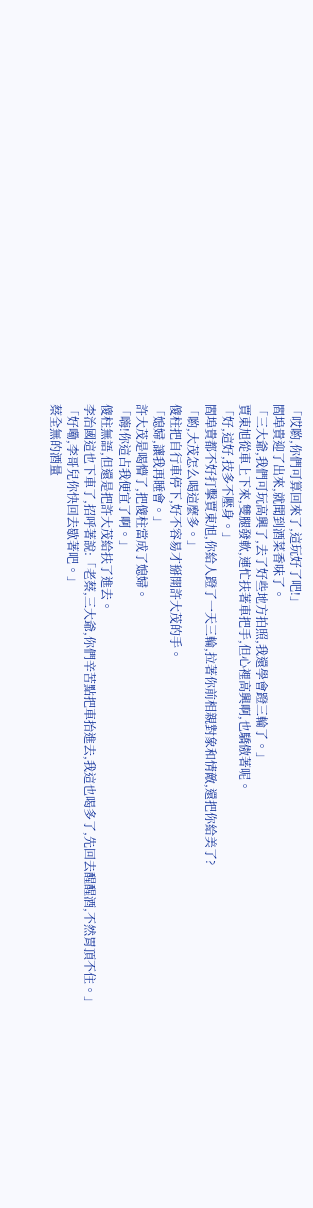「哎喲,你們可算回來了,這玩好了吧!」
閻埠貴迎了出來,就聞到酒菜香味了。
「三大爺,我們可玩高興了,去了好些地方拍照,我還學會蹬三輪了。」
賈東旭從車上下來,雙腿發軟,連忙扶著車把手,但心裡高興啊,也驕傲著呢。
「好,這好,技多不壓身。」
閻埠貴都不好打擊賈東旭,你給人蹬了一天三輪,拉著你前相親對象和情敵,還把你給美了?
「喲,大茂怎么喝這麼多。」
傻柱把自行車停下,好不容易才掰開許大茂的手。
「媳婦,讓我再睡會。」
許大茂是喝懵了,把傻柱當成了媳婦。
「嗨!你這占我便宜了啊。」
傻柱無語,但還是把許大茂給扶了進去。
李治國這也下車了,招呼著說:「老蔡,三大爺,你們辛苦點把車抬進去,我這也喝多了,先回去醒醒酒,不然胃頂不住。」
「好嘞,李哥兒你快回去歇著吧。」
蔡全無的酒量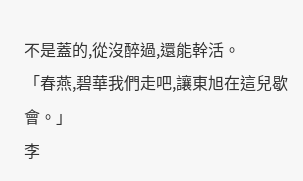不是蓋的,從沒醉過,還能幹活。
「春燕,碧華我們走吧,讓東旭在這兒歇會。」
李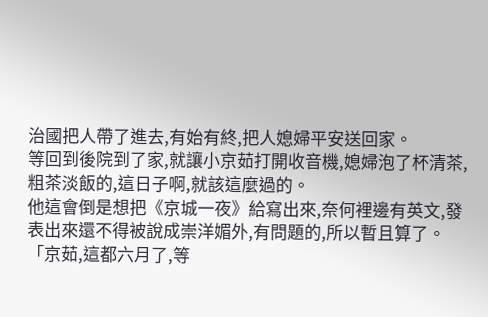治國把人帶了進去,有始有終,把人媳婦平安送回家。
等回到後院到了家,就讓小京茹打開收音機,媳婦泡了杯清茶,粗茶淡飯的,這日子啊,就該這麼過的。
他這會倒是想把《京城一夜》給寫出來,奈何裡邊有英文,發表出來還不得被說成崇洋媚外,有問題的,所以暫且算了。
「京茹,這都六月了,等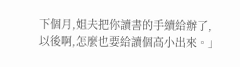下個月,姐夫把你讀書的手續給辦了,以後啊,怎麼也要給讀個高小出來。」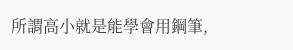所謂高小就是能學會用鋼筆,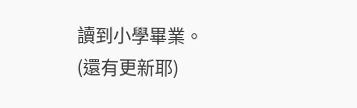讀到小學畢業。
(還有更新耶)